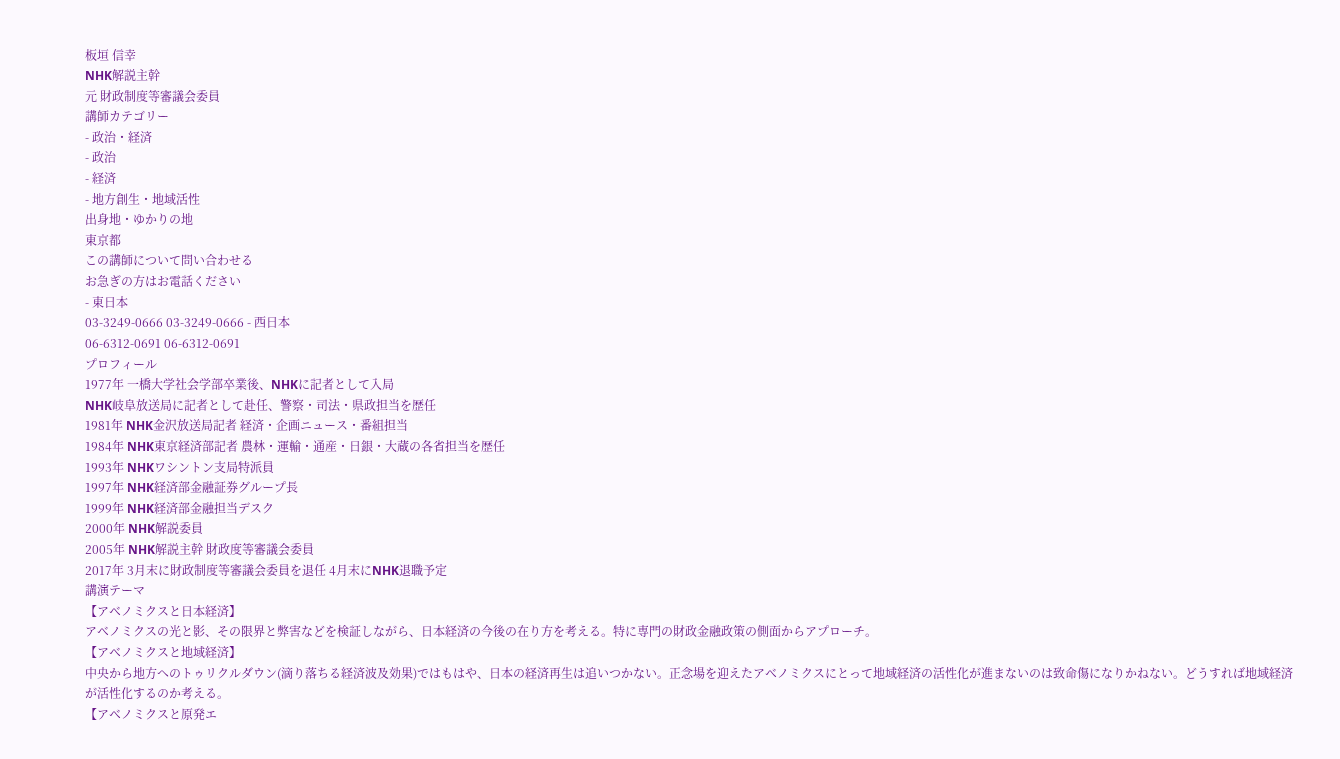板垣 信幸
NHK解説主幹
元 財政制度等審議会委員
講師カテゴリー
- 政治・経済
- 政治
- 経済
- 地方創生・地域活性
出身地・ゆかりの地
東京都
この講師について問い合わせる
お急ぎの方はお電話ください
- 東日本
03-3249-0666 03-3249-0666 - 西日本
06-6312-0691 06-6312-0691
プロフィール
1977年 一橋大学社会学部卒業後、NHKに記者として入局
NHK岐阜放送局に記者として赴任、警察・司法・県政担当を歴任
1981年 NHK金沢放送局記者 経済・企画ニュース・番組担当
1984年 NHK東京経済部記者 農林・運輸・通産・日銀・大蔵の各省担当を歴任
1993年 NHKワシントン支局特派員
1997年 NHK経済部金融証券グループ長
1999年 NHK経済部金融担当デスク
2000年 NHK解説委員
2005年 NHK解説主幹 財政度等審議会委員
2017年 3月末に財政制度等審議会委員を退任 4月末にNHK退職予定
講演テーマ
【アベノミクスと日本経済】
アベノミクスの光と影、その限界と弊害などを検証しながら、日本経済の今後の在り方を考える。特に専門の財政金融政策の側面からアプローチ。
【アベノミクスと地域経済】
中央から地方へのトゥリクルダウン(滴り落ちる経済波及効果)ではもはや、日本の経済再生は追いつかない。正念場を迎えたアベノミクスにとって地域経済の活性化が進まないのは致命傷になりかねない。どうすれば地域経済が活性化するのか考える。
【アベノミクスと原発エ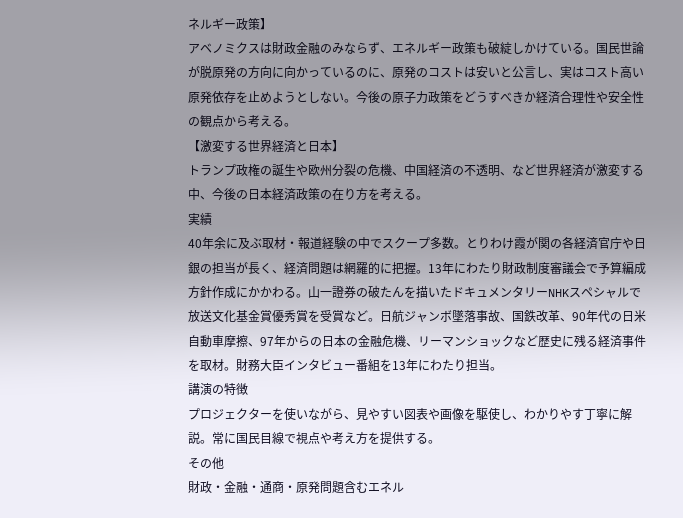ネルギー政策】
アベノミクスは財政金融のみならず、エネルギー政策も破綻しかけている。国民世論が脱原発の方向に向かっているのに、原発のコストは安いと公言し、実はコスト高い原発依存を止めようとしない。今後の原子力政策をどうすべきか経済合理性や安全性の観点から考える。
【激変する世界経済と日本】
トランプ政権の誕生や欧州分裂の危機、中国経済の不透明、など世界経済が激変する中、今後の日本経済政策の在り方を考える。
実績
40年余に及ぶ取材・報道経験の中でスクープ多数。とりわけ霞が関の各経済官庁や日銀の担当が長く、経済問題は網羅的に把握。13年にわたり財政制度審議会で予算編成方針作成にかかわる。山一證券の破たんを描いたドキュメンタリーNHKスペシャルで放送文化基金賞優秀賞を受賞など。日航ジャンボ墜落事故、国鉄改革、90年代の日米自動車摩擦、97年からの日本の金融危機、リーマンショックなど歴史に残る経済事件を取材。財務大臣インタビュー番組を13年にわたり担当。
講演の特徴
プロジェクターを使いながら、見やすい図表や画像を駆使し、わかりやす丁寧に解説。常に国民目線で視点や考え方を提供する。
その他
財政・金融・通商・原発問題含むエネル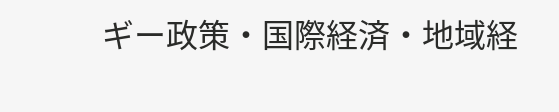ギー政策・国際経済・地域経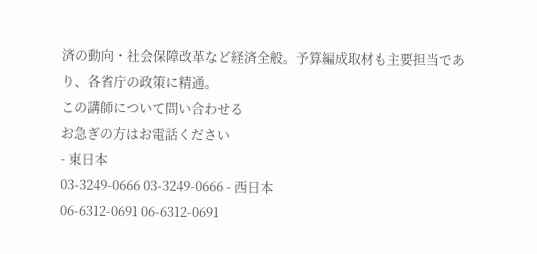済の動向・社会保障改革など経済全般。予算編成取材も主要担当であり、各省庁の政策に精通。
この講師について問い合わせる
お急ぎの方はお電話ください
- 東日本
03-3249-0666 03-3249-0666 - 西日本
06-6312-0691 06-6312-0691